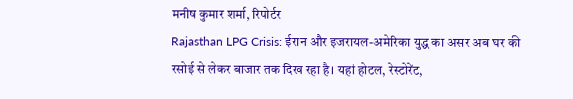मनीष कुमार शर्मा, रिपोर्टर
Rajasthan LPG Crisis: ईरान और इजरायल-अमेरिका युद्ध का असर अब घर की रसोई से लेकर बाजार तक दिख रहा है। यहां होटल, रेस्टोरेंट,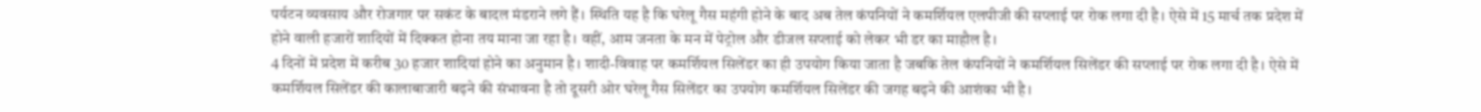पर्यटन व्यवसाय और रोजगार पर सकंट के बादल मंडराने लगे हैं। स्थिति यह है कि घरेलू गैस महंगी होने के बाद अब तेल कंपनियों ने कमर्शियल एलपीजी की सप्लाई पर रोक लगा दी है। ऐसे में 15 मार्च तक प्रदेश में होने वाली हजारों शादियों में दिक्कत होना तय माना जा रहा है। वहीं, आम जनता के मन में पेट्रोल और डीजल सप्लाई को लेकर भी डर का माहौल है।
4 दिनों में प्रदेश में करीब 30 हजार शादियां होने का अनुमान है। शादी-विवाह पर कमर्शियल सिलेंडर का ही उपयोग किया जाता है जबकि तेल कंपनियों ने कमर्शियल सिलेंडर की सप्लाई पर रोक लगा दी है। ऐसे में कमर्शियल सिलेंडर की कालाबाजारी बढ़ने की संभावना है तो दूसरी ओर घरेलू गैस सिलेंडर का उपयोग कमर्शियल सिलेंडर की जगह बढ़ने की आशंका भी है।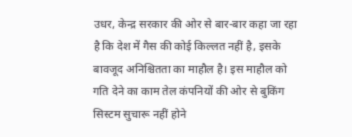उधर, केन्द्र सरकार की ओर से बार-बार कहा जा रहा है कि देश में गैस की कोई किल्लत नहीं है, इसके बावजूद अनिश्चितता का माहौल है। इस माहौल को गति देने का काम तेल कंपनियों की ओर से बुकिंग सिस्टम सुचारू नहीं होने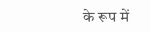के रूप में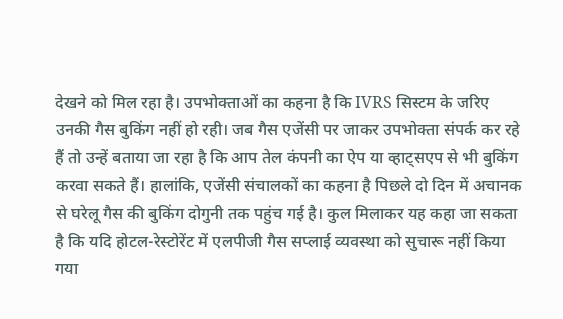देखने को मिल रहा है। उपभोक्ताओं का कहना है कि IVRS सिस्टम के जरिए उनकी गैस बुकिंग नहीं हो रही। जब गैस एजेंसी पर जाकर उपभोक्ता संपर्क कर रहे हैं तो उन्हें बताया जा रहा है कि आप तेल कंपनी का ऐप या व्हाट्सएप से भी बुकिंग करवा सकते हैं। हालांकि, एजेंसी संचालकों का कहना है पिछले दो दिन में अचानक से घरेलू गैस की बुकिंग दोगुनी तक पहुंच गई है। कुल मिलाकर यह कहा जा सकता है कि यदि होटल-रेस्टोरेंट में एलपीजी गैस सप्लाई व्यवस्था को सुचारू नहीं किया गया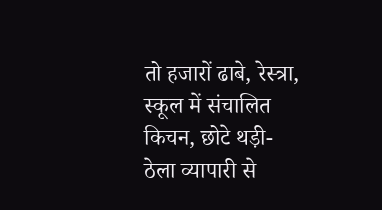तो हजारों ढाबे, रेस्त्रा, स्कूल में संचालित किचन, छोटे थड़ी-ठेला व्यापारी से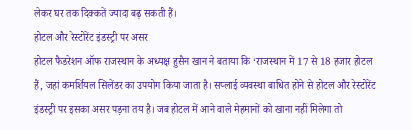लेकर घर तक दिक्कतें ज्यादा बढ़ सकती हैं।
होटल और रेस्टोरेंट इंडस्ट्री पर असर
होटल फैडरेशन ऑफ राजस्थान के अध्यक्ष हुसैन खान ने बताया कि ‘राजस्थान में 17 से 18 हजार होटल हैं, जहां कमर्शियल सिलेंडर का उपयोग किया जाता है। सप्लाई व्यवस्था बाधित होने से होटल और रेस्टोरेंट इंडस्ट्री पर इसका असर पड़ना तय है। जब होटल में आने वाले मेहमानों को खाना नहीं मिलेगा तो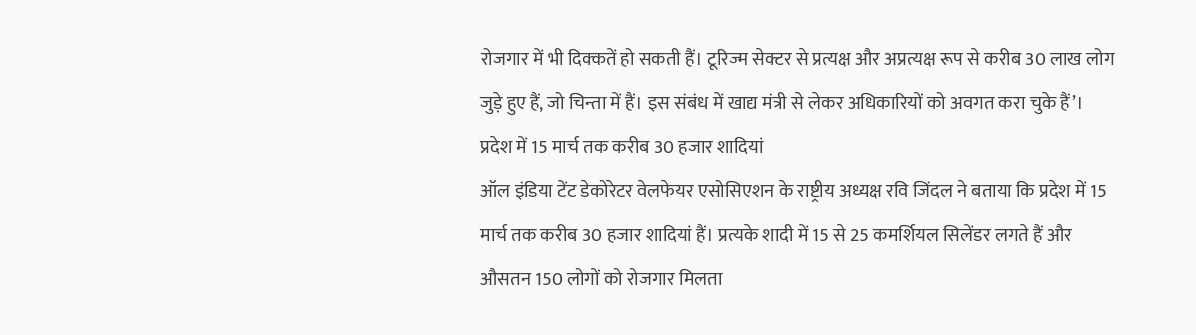रोजगार में भी दिक्कतें हो सकती हैं। टूरिज्म सेक्टर से प्रत्यक्ष और अप्रत्यक्ष रूप से करीब 30 लाख लोग जुड़े हुए हैं, जो चिन्ता में हैं। इस संबंध में खाद्य मंत्री से लेकर अधिकारियों को अवगत करा चुके हैं’।
प्रदेश में 15 मार्च तक करीब 30 हजार शादियां
ऑल इंडिया टेंट डेकोरेटर वेलफेयर एसोसिएशन के राष्ट्रीय अध्यक्ष रवि जिंदल ने बताया कि प्रदेश में 15 मार्च तक करीब 30 हजार शादियां हैं। प्रत्यके शादी में 15 से 25 कमर्शियल सिलेंडर लगते हैं और औसतन 150 लोगों को रोजगार मिलता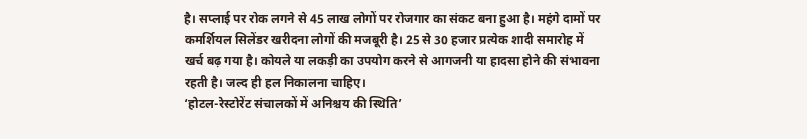है। सप्लाई पर रोक लगने से 45 लाख लोगों पर रोजगार का संकट बना हुआ है। महंगे दामों पर कमर्शियल सिलेंडर खरीदना लोगों की मजबूरी है। 25 से 30 हजार प्रत्येक शादी समारोह में खर्च बढ़ गया है। कोयले या लकड़ी का उपयोग करने से आगजनी या हादसा होने की संभावना रहती है। जल्द ही हल निकालना चाहिए।
‘होटल-रेस्टोरेंट संचालकों में अनिश्चय की स्थिति’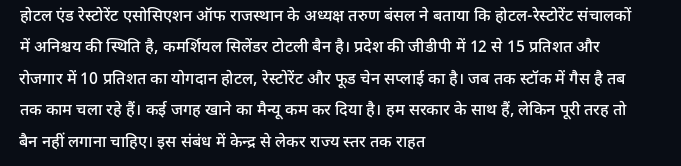होटल एंड रेस्टोरेंट एसोसिएशन ऑफ राजस्थान के अध्यक्ष तरुण बंसल ने बताया कि होटल-रेस्टोरेंट संचालकों में अनिश्चय की स्थिति है, कमर्शियल सिलेंडर टोटली बैन है। प्रदेश की जीडीपी में 12 से 15 प्रतिशत और रोजगार में 10 प्रतिशत का योगदान होटल, रेस्टोरेंट और फूड चेन सप्लाई का है। जब तक स्टॉक में गैस है तब तक काम चला रहे हैं। कई जगह खाने का मैन्यू कम कर दिया है। हम सरकार के साथ हैं, लेकिन पूरी तरह तो बैन नहीं लगाना चाहिए। इस संबंध में केन्द्र से लेकर राज्य स्तर तक राहत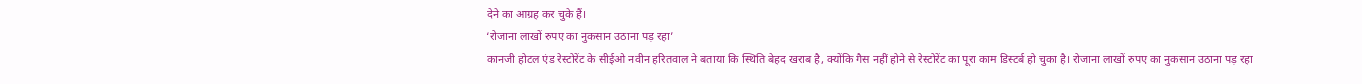देने का आग्रह कर चुके हैं।
‘रोजाना लाखों रुपए का नुकसान उठाना पड़ रहा’
कानजी होटल एंड रेस्टोरेंट के सीईओ नवीन हरितवाल ने बताया कि स्थिति बेहद खराब है, क्योंकि गैस नहीं होने से रेस्टोरेंट का पूरा काम डिस्टर्ब हो चुका है। रोजाना लाखों रुपए का नुकसान उठाना पड़ रहा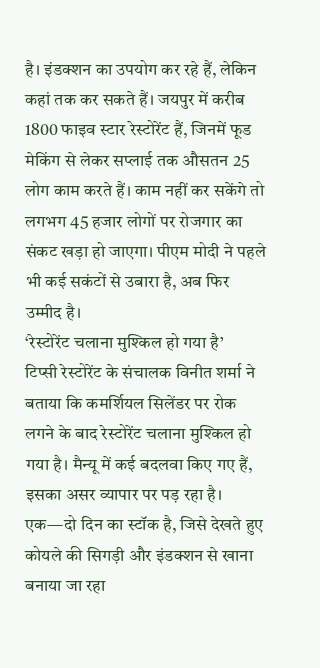है। इंडक्शन का उपयोग कर रहे हैं, लेकिन कहां तक कर सकते हैं। जयपुर में करीब 1800 फाइव स्टार रेस्टोरेंट हैं, जिनमें फूड मेकिंग से लेकर सप्लाई तक औसतन 25 लोग काम करते हैं। काम नहीं कर सकेंगे तो लगभग 45 हजार लोगों पर रोजगार का संकट खड़ा हो जाएगा। पीएम मोदी ने पहले भी कई सकंटों से उबारा है, अब फिर उम्मीद है।
‘रेस्टोरेंट चलाना मुश्किल हो गया है’
टिप्सी रेस्टोरेंट के संचालक विनीत शर्मा ने बताया कि कमर्शियल सिलेंडर पर रोक लगने के बाद रेस्टोरेंट चलाना मुश्किल हो गया है। मैन्यू में कई बदलवा किए गए हैं, इसका असर व्यापार पर पड़ रहा है। एक—दो दिन का स्टॉक है, जिसे देखते हुए कोयले की सिगड़ी और इंडक्शन से खाना बनाया जा रहा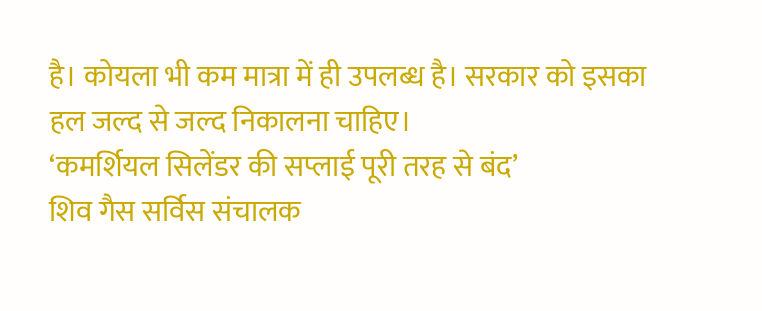है। कोयला भी कम मात्रा में ही उपलब्ध है। सरकार को इसका हल जल्द से जल्द निकालना चाहिए।
‘कमर्शियल सिलेंडर की सप्लाई पूरी तरह से बंद’
शिव गैस सर्विस संचालक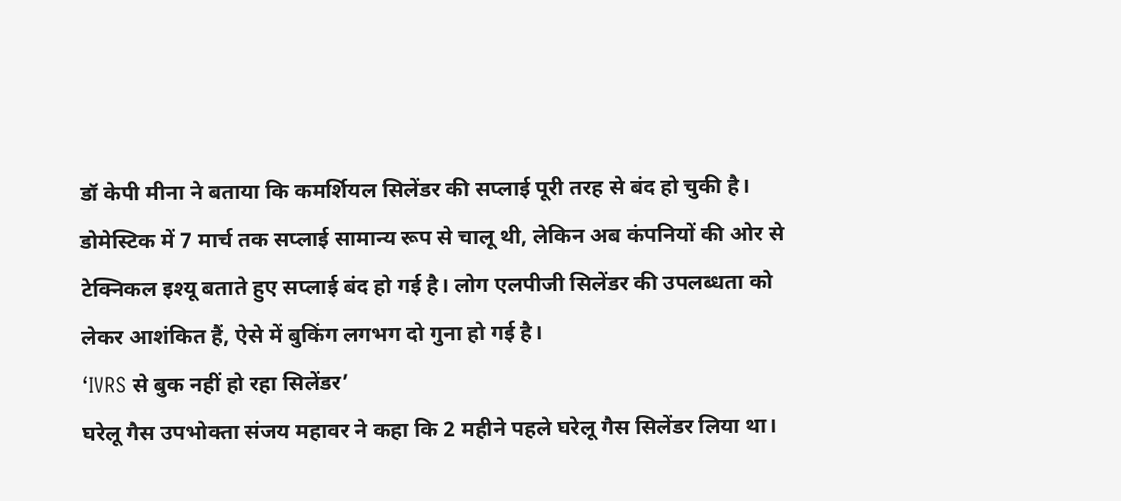डॉ केपी मीना ने बताया कि कमर्शियल सिलेंडर की सप्लाई पूरी तरह से बंद हो चुकी है। डोमेस्टिक में 7 मार्च तक सप्लाई सामान्य रूप से चालू थी, लेकिन अब कंपनियों की ओर से टेक्निकल इश्यू बताते हुए सप्लाई बंद हो गई है। लोग एलपीजी सिलेंडर की उपलब्धता को लेकर आशंकित हैं, ऐसे में बुकिंग लगभग दो गुना हो गई है।
‘IVRS से बुक नहीं हो रहा सिलेंडर’
घरेलू गैस उपभोक्ता संजय महावर ने कहा कि 2 महीने पहले घरेलू गैस सिलेंडर लिया था।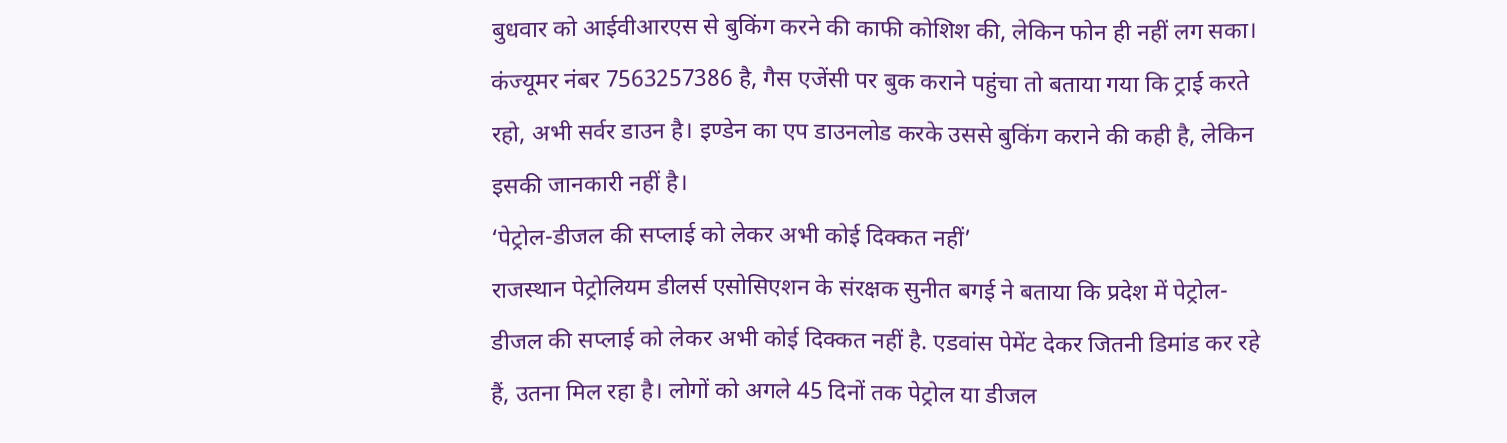बुधवार को आईवीआरएस से बुकिंग करने की काफी कोशिश की, लेकिन फोन ही नहीं लग सका। कंज्यूमर नंबर 7563257386 है, गैस एजेंसी पर बुक कराने पहुंचा तो बताया गया कि ट्राई करते रहो, अभी सर्वर डाउन है। इण्डेन का एप डाउनलोड करके उससे बुकिंग कराने की कही है, लेकिन इसकी जानकारी नहीं है।
‘पेट्रोल-डीजल की सप्लाई को लेकर अभी कोई दिक्कत नहीं’
राजस्थान पेट्रोलियम डीलर्स एसोसिएशन के संरक्षक सुनीत बगई ने बताया कि प्रदेश में पेट्रोल-डीजल की सप्लाई को लेकर अभी कोई दिक्कत नहीं है. एडवांस पेमेंट देकर जितनी डिमांड कर रहे हैं, उतना मिल रहा है। लोगों को अगले 45 दिनों तक पेट्रोल या डीजल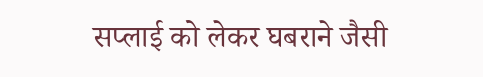सप्लाई को लेकर घबराने जैसी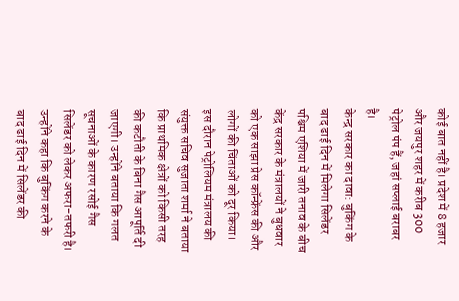कोई बात नहीं है। प्रदेश में 8 हजार और जयपुर शहर में करीब 300 पेट्रोल पंप हैं, जहां सप्लाई बराबर है।
केन्द्र सरकार का दावा: बुकिंग के बाद ढाई दिन में मिलेगा सिलेंडर
पश्चिम एशिया में जारी तनाव के बीच केंद्र सरकार के मंत्रालयों ने बुधवार को एक साझा प्रेस कॉन्फ्रेंस की और लोगों की चिंताओं को दूर किया। इस दौरान पेट्रोलियम मंत्रालय की संयुक्त सचिव सुजाता शर्मा ने बताया कि प्राथमिक क्षेत्रों को किसी तरह की कटौती के बिना गैस आपूर्ति दी जाएगी। उन्होंने बताया कि गलत सूचनाओं के कारण रसोई गैस सिलेंडर को लेकर अफरा-तफरी है। उन्होंने कहा कि बुकिंग करने के बाद ढाई दिन में सिलेंडर की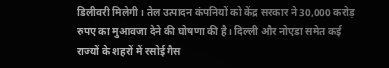डिलीवरी मिलेगी। तेल उत्पादन कंपनियों को केंद्र सरकार ने 30,000 करोड़ रुपए का मुआवजा देने की घोषणा की है। दिल्ली और नोएडा समेत कई राज्यों के शहरों में रसोई गैस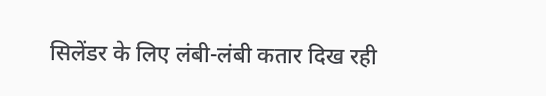सिलेंडर के लिए लंबी-लंबी कतार दिख रही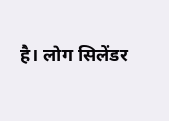है। लोग सिलेंडर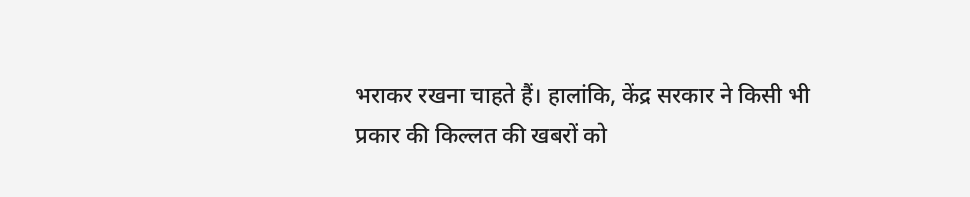भराकर रखना चाहते हैं। हालांकि, केंद्र सरकार ने किसी भी प्रकार की किल्लत की खबरों को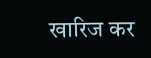खारिज कर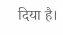दिया है।